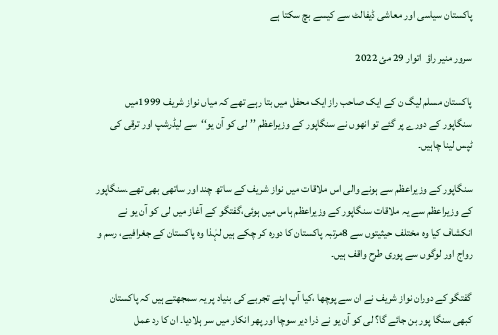پاکستان سیاسی اور معاشی ڈیفالٹ سے کیسے بچ سکتا ہے

سرور منیر راؤ  اتوار 29 مئ 2022

پاکستان مسلم لیگ ن کے ایک صاحب راز ایک محفل میں بتا رہے تھے کہ میاں نواز شریف 1999میں سنگاپور کے دورے پر گئے تو انھوں نے سنگاپور کے وزیراعظم ’’لی کو آن یو‘‘سے لیڈرشپ اور ترقی کی ٹپس لینا چاہیں۔

سنگاپور کے وزیراعظم سے ہونے والی اس ملاقات میں نواز شریف کے ساتھ چند اور ساتھی بھی تھے۔سنگاپور کے وزیراعظم سے یہ ملاقات سنگاپور کے وزیراعظم ہاس میں ہوئی،گفتگو کے آغاز میں لی کو آن یو نے انکشاف کیا وہ مختلف حیثیتوں سے 8مرتبہ پاکستان کا دورہ کر چکے ہیں لہٰذا وہ پاکستان کے جغرافیے، رسم و رواج اور لوگوں سے پوری طرح واقف ہیں۔

گفتگو کے دوران نواز شریف نے ان سے پوچھا ،کیا آپ اپنے تجربے کی بنیاد پر یہ سمجھتے ہیں کہ پاکستان کبھی سنگا پور بن جائے گا؟ لی کو آن یو نے ذرا دیر سوچا اور پھر انکار میں سر ہلادیا۔ ان کا رد عمل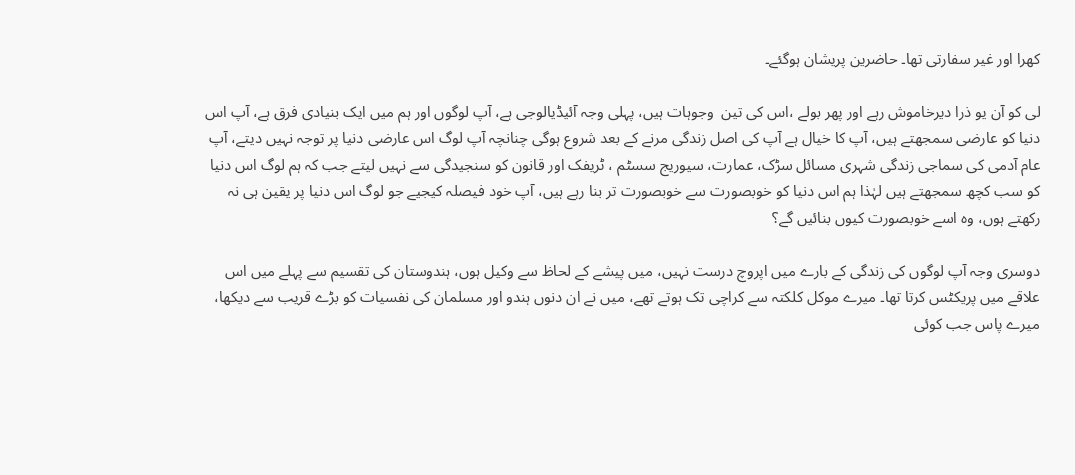کھرا اور غیر سفارتی تھا۔ حاضرین پریشان ہوگئے۔

لی کو آن یو ذرا دیرخاموش رہے اور پھر بولے ،اس کی تین  وجوہات ہیں، پہلی وجہ آئیڈیالوجی ہے، آپ لوگوں اور ہم میں ایک بنیادی فرق ہے، آپ اس دنیا کو عارضی سمجھتے ہیں، آپ کا خیال ہے آپ کی اصل زندگی مرنے کے بعد شروع ہوگی چنانچہ آپ لوگ اس عارضی دنیا پر توجہ نہیں دیتے، آپ عام آدمی کی سماجی زندگی شہری مسائل سڑک، عمارت، سیوریج سسٹم ، ٹریفک اور قانون کو سنجیدگی سے نہیں لیتے جب کہ ہم لوگ اس دنیا کو سب کچھ سمجھتے ہیں لہٰذا ہم اس دنیا کو خوبصورت سے خوبصورت تر بنا رہے ہیں، آپ خود فیصلہ کیجیے جو لوگ اس دنیا پر یقین ہی نہ رکھتے ہوں، وہ اسے خوبصورت کیوں بنائیں گے؟

دوسری وجہ آپ لوگوں کی زندگی کے بارے میں اپروچ درست نہیں، میں پیشے کے لحاظ سے وکیل ہوں، ہندوستان کی تقسیم سے پہلے میں اس علاقے میں پریکٹس کرتا تھا۔ میرے موکل کلکتہ سے کراچی تک ہوتے تھے، میں نے ان دنوں ہندو اور مسلمان کی نفسیات کو بڑے قریب سے دیکھا، میرے پاس جب کوئی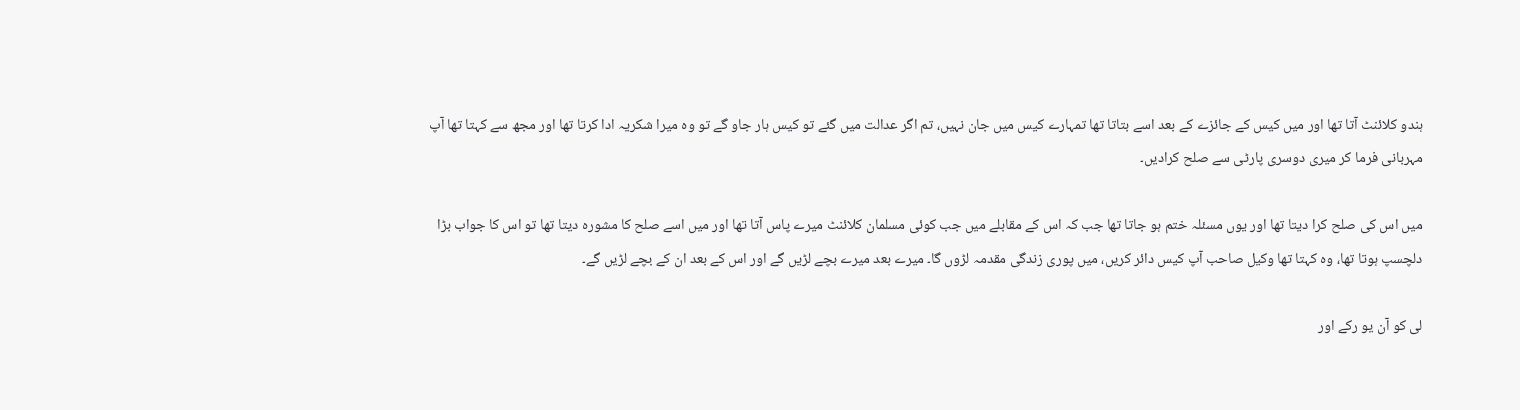ہندو کلائنٹ آتا تھا اور میں کیس کے جائزے کے بعد اسے بتاتا تھا تمہارے کیس میں جان نہیں، تم اگر عدالت میں گئے تو کیس ہار جاو گے تو وہ میرا شکریہ ادا کرتا تھا اور مجھ سے کہتا تھا آپ مہربانی فرما کر میری دوسری پارٹی سے صلح کرادیں۔

میں اس کی صلح کرا دیتا تھا اور یوں مسئلہ ختم ہو جاتا تھا جب کہ اس کے مقابلے میں جب کوئی مسلمان کلائنٹ میرے پاس آتا تھا اور میں اسے صلح کا مشورہ دیتا تھا تو اس کا جواب بڑا دلچسپ ہوتا تھا، وہ کہتا تھا وکیل صاحب آپ کیس دائر کریں، میں پوری زندگی مقدمہ لڑوں گا۔ میرے بعد میرے بچے لڑیں گے اور اس کے بعد ان کے بچے لڑیں گے۔

لی کو آن یو رکے اور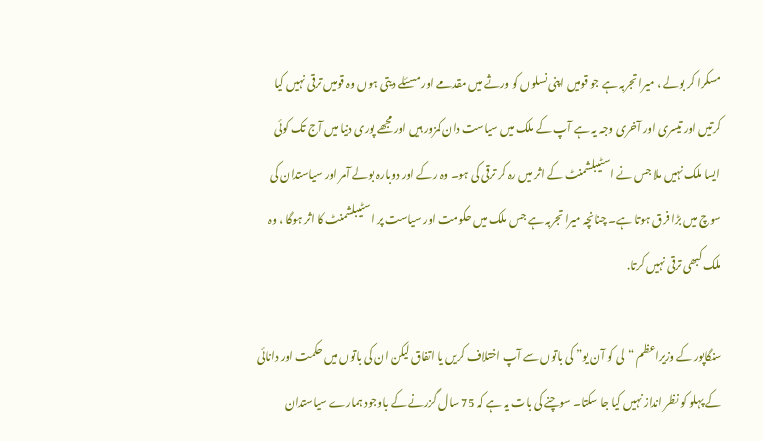مسکرا کر بولے ، میرا تجربہ ہے جو قومیں اپنی نسلوں کو ورثے میں مقدمے اور مسئلے دیتی ہوں وہ قومیں ترقی نہیں کیا کرتیں اور تیسری اور آخری وجہ یہ ہے آپ کے ملک میں سیاست دان کمزور ہیں اور مجھے پوری دنیا میں آج تک کوئی ایسا ملک نہیں ملا جس نے اسٹیبلشمنٹ کے اثر میں رہ کر ترقی کی ہو۔ وہ رکے اور دوبارہ بولے آمر اور سیاستدان کی سوچ میں بڑا فرق ہوتا ہے۔ چنانچہ میرا تجربہ ہے جس ملک میں حکومت اور سیاست پر اسٹیبلشمنٹ کا اثر ہوگا ، وہ ملک کبھی ترقی نہیں کرتا.

سنگاپور کے وزیراعظم “لی کو آن یو” کی باتوں سے آپ اختلاف کریں یا اتفاق لیکن ان کی باتوں میں حکمت اور دانائی کے پہلو کو نظر انداز نہیں کیا جا سکتا۔ سوچنے کی بات یہ ہے کہ 75 سال گزرنے کے باوجود ہمارے سیاستدان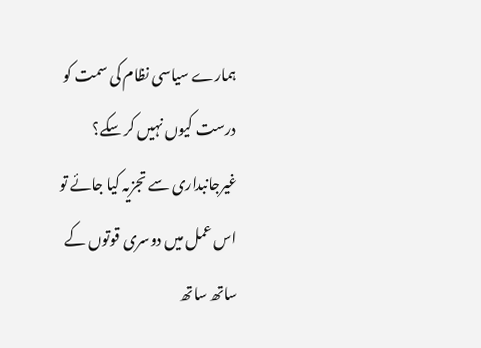ہمارے سیاسی نظام کی سمت کو درست کیوں نہیں کر سکے؟ غیرجانبداری سے تجزیہ کیا جائے تو اس عمل میں دوسری قوتوں کے ساتھ ساتھ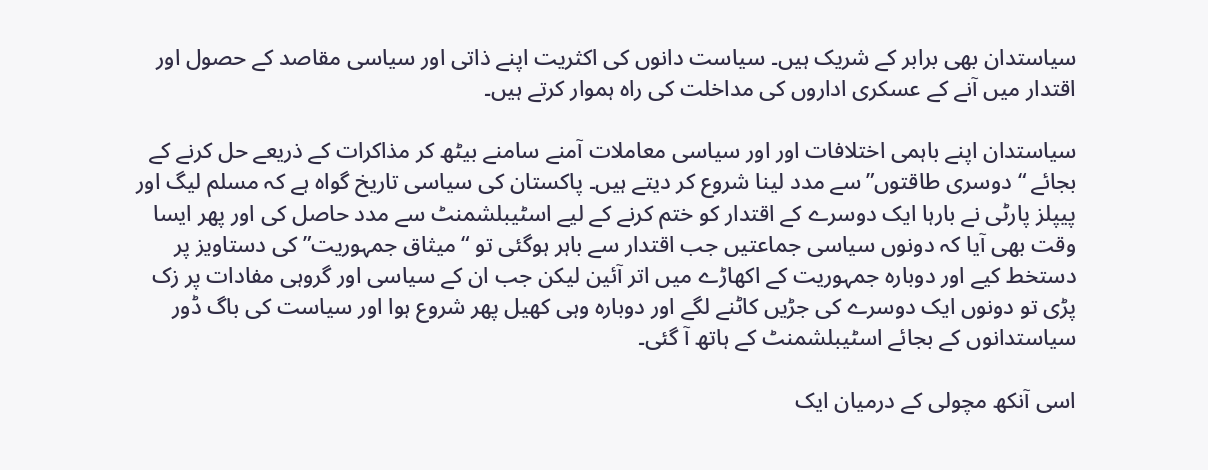سیاستدان بھی برابر کے شریک ہیں۔ سیاست دانوں کی اکثریت اپنے ذاتی اور سیاسی مقاصد کے حصول اور اقتدار میں آنے کے عسکری اداروں کی مداخلت کی راہ ہموار کرتے ہیں۔

سیاستدان اپنے باہمی اختلافات اور اور سیاسی معاملات آمنے سامنے بیٹھ کر مذاکرات کے ذریعے حل کرنے کے بجائے “دوسری طاقتوں”سے مدد لینا شروع کر دیتے ہیں۔ پاکستان کی سیاسی تاریخ گواہ ہے کہ مسلم لیگ اور پیپلز پارٹی نے بارہا ایک دوسرے کے اقتدار کو ختم کرنے کے لیے اسٹیبلشمنٹ سے مدد حاصل کی اور پھر ایسا وقت بھی آیا کہ دونوں سیاسی جماعتیں جب اقتدار سے باہر ہوگئی تو “میثاق جمہوریت” کی دستاویز پر دستخط کیے اور دوبارہ جمہوریت کے اکھاڑے میں اتر آئین لیکن جب ان کے سیاسی اور گروہی مفادات پر زک پڑی تو دونوں ایک دوسرے کی جڑیں کاٹنے لگے اور دوبارہ وہی کھیل پھر شروع ہوا اور سیاست کی باگ ڈور سیاستدانوں کے بجائے اسٹیبلشمنٹ کے ہاتھ آ گئی۔

اسی آنکھ مچولی کے درمیان ایک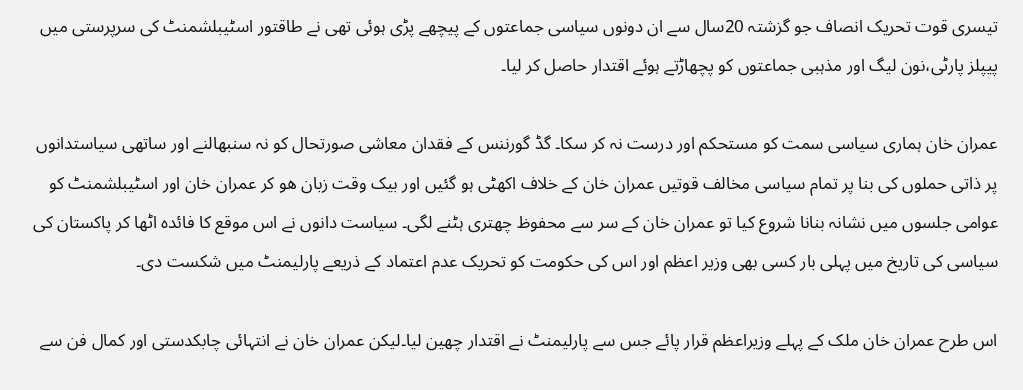تیسری قوت تحریک انصاف جو گزشتہ 20سال سے ان دونوں سیاسی جماعتوں کے پیچھے پڑی ہوئی تھی نے طاقتور اسٹیبلشمنٹ کی سرپرستی میں پیپلز پارٹی،نون لیگ اور مذہبی جماعتوں کو پچھاڑتے ہوئے اقتدار حاصل کر لیا۔

عمران خان ہماری سیاسی سمت کو مستحکم اور درست نہ کر سکا۔ گڈ گورننس کے فقدان معاشی صورتحال کو نہ سنبھالنے اور ساتھی سیاستدانوں پر ذاتی حملوں کی بنا پر تمام سیاسی مخالف قوتیں عمران خان کے خلاف اکھٹی ہو گئیں اور بیک وقت زبان ھو کر عمران خان اور اسٹیبلشمنٹ کو عوامی جلسوں میں نشانہ بنانا شروع کیا تو عمران خان کے سر سے محفوظ چھتری ہٹنے لگی۔ سیاست دانوں نے اس موقع کا فائدہ اٹھا کر پاکستان کی سیاسی کی تاریخ میں پہلی بار کسی بھی وزیر اعظم اور اس کی حکومت کو تحریک عدم اعتماد کے ذریعے پارلیمنٹ میں شکست دی۔

اس طرح عمران خان ملک کے پہلے وزیراعظم قرار پائے جس سے پارلیمنٹ نے اقتدار چھین لیا۔لیکن عمران خان نے انتہائی چابکدستی اور کمال فن سے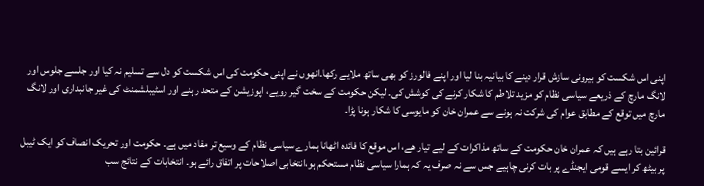اپنی اس شکست کو بیرونی سازش قرار دینے کا بیانیہ بنا لیا اور اپنے فالورز کو بھی ساتھ ملایے رکھا۔انھوں نے اپنی حکومت کی اس شکست کو دل سے تسلیم نہ کیا اور جلسے جلوس اور لانگ مارچ کے ذریعے سیاسی نظام کو مزید تلاطم کا شکار کرنے کی کوشش کی۔ لیکن حکومت کے سخت گیر رویے، اپوزیشن کے متحد رہنے اور اسٹیبلشمنٹ کی غیر جانبداری اور لانگ مارچ میں توقع کے مطابق عوام کی شرکت نہ ہونے سے عمران خان کو مایوسی کا شکار ہونا پڑا۔

قرائین بتا رہے ہیں کہ عمران خان حکومت کے ساتھ مذاکرات کے لیے تیار ھے، اس موقع کا فائدہ اٹھانا ہمارے سیاسی نظام کے وسیع تر مفاد میں ہے۔ حکومت اور تحریک انصاف کو ایک ٹیبل پر بیٹھ کر ایسے قومی ایجنڈے پر بات کرنی چاہیے جس سے نہ صرف یہ کہ ہمارا سیاسی نظام مستحکم ہو،انتخابی اصلاحات پر اتفاق رائے ہو۔ انتخابات کے نتائج سب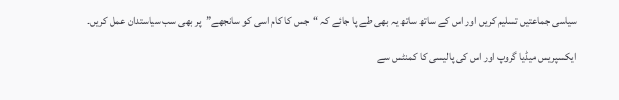سیاسی جماعتیں تسلیم کریں اور اس کے ساتھ ساتھ یہ بھی طے پا جائے کہ “جس کا کام اسی کو سانجھے”پر بھی سب سیاستدان عمل کریں۔

ایکسپریس میڈیا گروپ اور اس کی پالیسی کا کمنٹس سے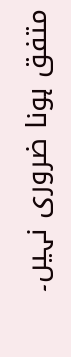متفق ہونا ضروری نہیں۔